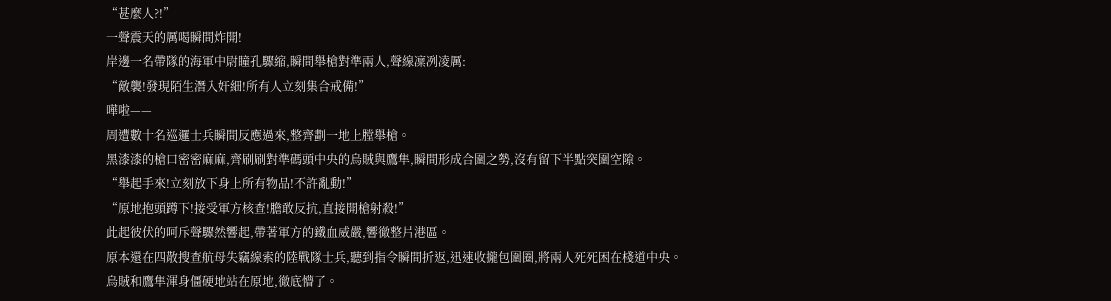“甚麼人?!”
一聲震天的厲喝瞬間炸開!
岸邊一名帶隊的海軍中尉瞳孔驟縮,瞬間舉槍對準兩人,聲線凜冽凌厲:
“敵襲!發現陌生潛入奸細!所有人立刻集合戒備!”
嘩啦——
周遭數十名巡邏士兵瞬間反應過來,整齊劃一地上膛舉槍。
黑漆漆的槍口密密麻麻,齊刷刷對準碼頭中央的烏賊與鷹隼,瞬間形成合圍之勢,沒有留下半點突圍空隙。
“舉起手來!立刻放下身上所有物品!不許亂動!”
“原地抱頭蹲下!接受軍方核查!膽敢反抗,直接開槍射殺!”
此起彼伏的呵斥聲驟然響起,帶著軍方的鐵血威嚴,響徹整片港區。
原本還在四散搜查航母失竊線索的陸戰隊士兵,聽到指令瞬間折返,迅速收攏包圍圈,將兩人死死困在棧道中央。
烏賊和鷹隼渾身僵硬地站在原地,徹底懵了。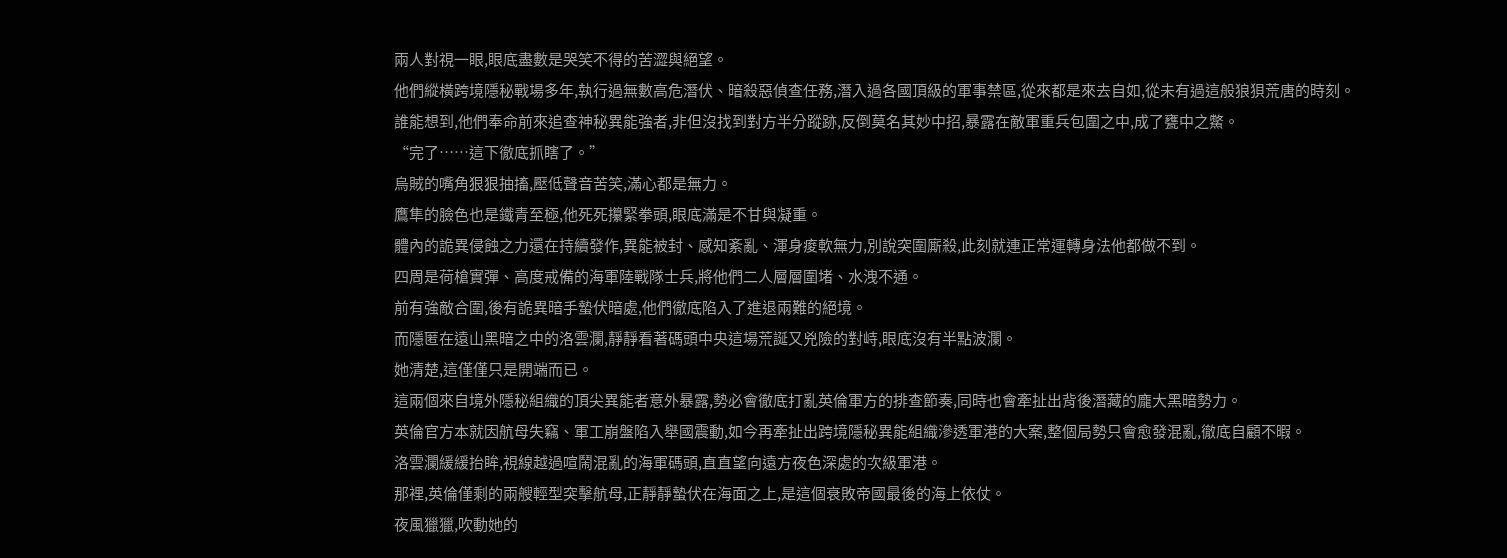兩人對視一眼,眼底盡數是哭笑不得的苦澀與絕望。
他們縱橫跨境隱秘戰場多年,執行過無數高危潛伏、暗殺惡偵查任務,潛入過各國頂級的軍事禁區,從來都是來去自如,從未有過這般狼狽荒唐的時刻。
誰能想到,他們奉命前來追查神秘異能強者,非但沒找到對方半分蹤跡,反倒莫名其妙中招,暴露在敵軍重兵包圍之中,成了甕中之鱉。
“完了……這下徹底抓瞎了。”
烏賊的嘴角狠狠抽搐,壓低聲音苦笑,滿心都是無力。
鷹隼的臉色也是鐵青至極,他死死攥緊拳頭,眼底滿是不甘與凝重。
體內的詭異侵蝕之力還在持續發作,異能被封、感知紊亂、渾身痠軟無力,別說突圍廝殺,此刻就連正常運轉身法他都做不到。
四周是荷槍實彈、高度戒備的海軍陸戰隊士兵,將他們二人層層圍堵、水洩不通。
前有強敵合圍,後有詭異暗手蟄伏暗處,他們徹底陷入了進退兩難的絕境。
而隱匿在遠山黑暗之中的洛雲瀾,靜靜看著碼頭中央這場荒誕又兇險的對峙,眼底沒有半點波瀾。
她清楚,這僅僅只是開端而已。
這兩個來自境外隱秘組織的頂尖異能者意外暴露,勢必會徹底打亂英倫軍方的排查節奏,同時也會牽扯出背後潛藏的龐大黑暗勢力。
英倫官方本就因航母失竊、軍工崩盤陷入舉國震動,如今再牽扯出跨境隱秘異能組織滲透軍港的大案,整個局勢只會愈發混亂,徹底自顧不暇。
洛雲瀾緩緩抬眸,視線越過喧鬧混亂的海軍碼頭,直直望向遠方夜色深處的次級軍港。
那裡,英倫僅剩的兩艘輕型突擊航母,正靜靜蟄伏在海面之上,是這個衰敗帝國最後的海上依仗。
夜風獵獵,吹動她的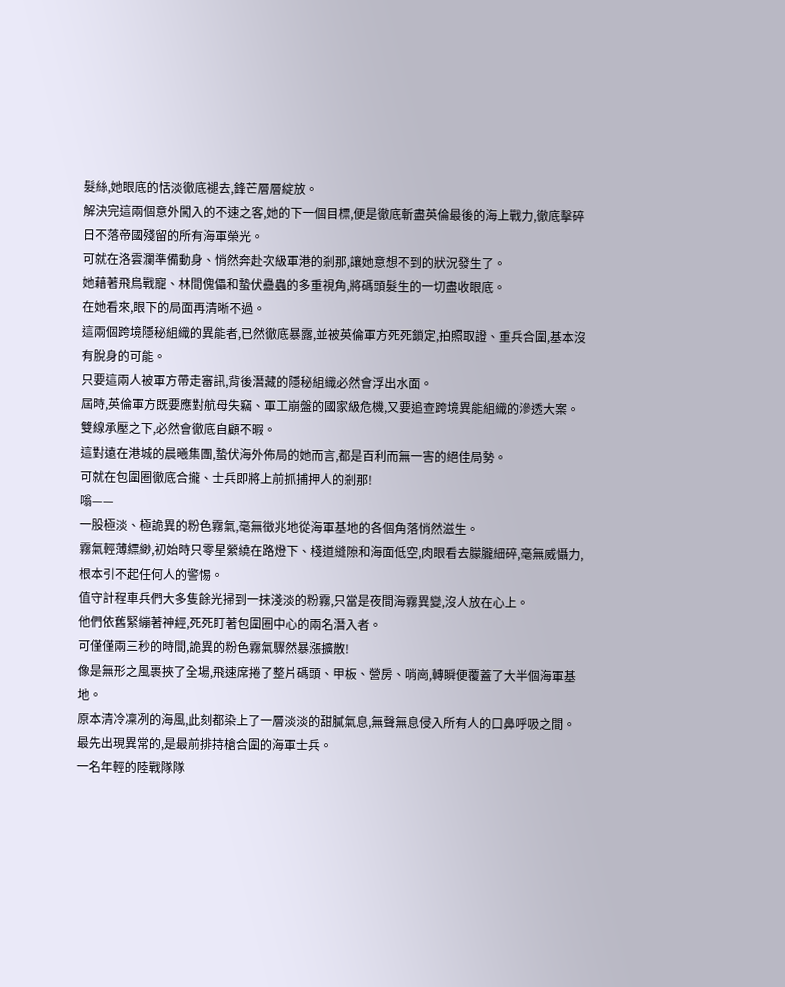髮絲,她眼底的恬淡徹底褪去,鋒芒層層綻放。
解決完這兩個意外闖入的不速之客,她的下一個目標,便是徹底斬盡英倫最後的海上戰力,徹底擊碎日不落帝國殘留的所有海軍榮光。
可就在洛雲瀾準備動身、悄然奔赴次級軍港的剎那,讓她意想不到的狀況發生了。
她藉著飛鳥戰寵、林間傀儡和蟄伏蠱蟲的多重視角,將碼頭髮生的一切盡收眼底。
在她看來,眼下的局面再清晰不過。
這兩個跨境隱秘組織的異能者,已然徹底暴露,並被英倫軍方死死鎖定,拍照取證、重兵合圍,基本沒有脫身的可能。
只要這兩人被軍方帶走審訊,背後潛藏的隱秘組織必然會浮出水面。
屆時,英倫軍方既要應對航母失竊、軍工崩盤的國家級危機,又要追查跨境異能組織的滲透大案。
雙線承壓之下,必然會徹底自顧不暇。
這對遠在港城的晨曦集團,蟄伏海外佈局的她而言,都是百利而無一害的絕佳局勢。
可就在包圍圈徹底合攏、士兵即將上前抓捕押人的剎那!
嗡——
一股極淡、極詭異的粉色霧氣,毫無徵兆地從海軍基地的各個角落悄然滋生。
霧氣輕薄縹緲,初始時只零星縈繞在路燈下、棧道縫隙和海面低空,肉眼看去朦朧細碎,毫無威懾力,根本引不起任何人的警惕。
值守計程車兵們大多隻餘光掃到一抹淺淡的粉霧,只當是夜間海霧異變,沒人放在心上。
他們依舊緊繃著神經,死死盯著包圍圈中心的兩名潛入者。
可僅僅兩三秒的時間,詭異的粉色霧氣驟然暴漲擴散!
像是無形之風裹挾了全場,飛速席捲了整片碼頭、甲板、營房、哨崗,轉瞬便覆蓋了大半個海軍基地。
原本清冷凜冽的海風,此刻都染上了一層淡淡的甜膩氣息,無聲無息侵入所有人的口鼻呼吸之間。
最先出現異常的,是最前排持槍合圍的海軍士兵。
一名年輕的陸戰隊隊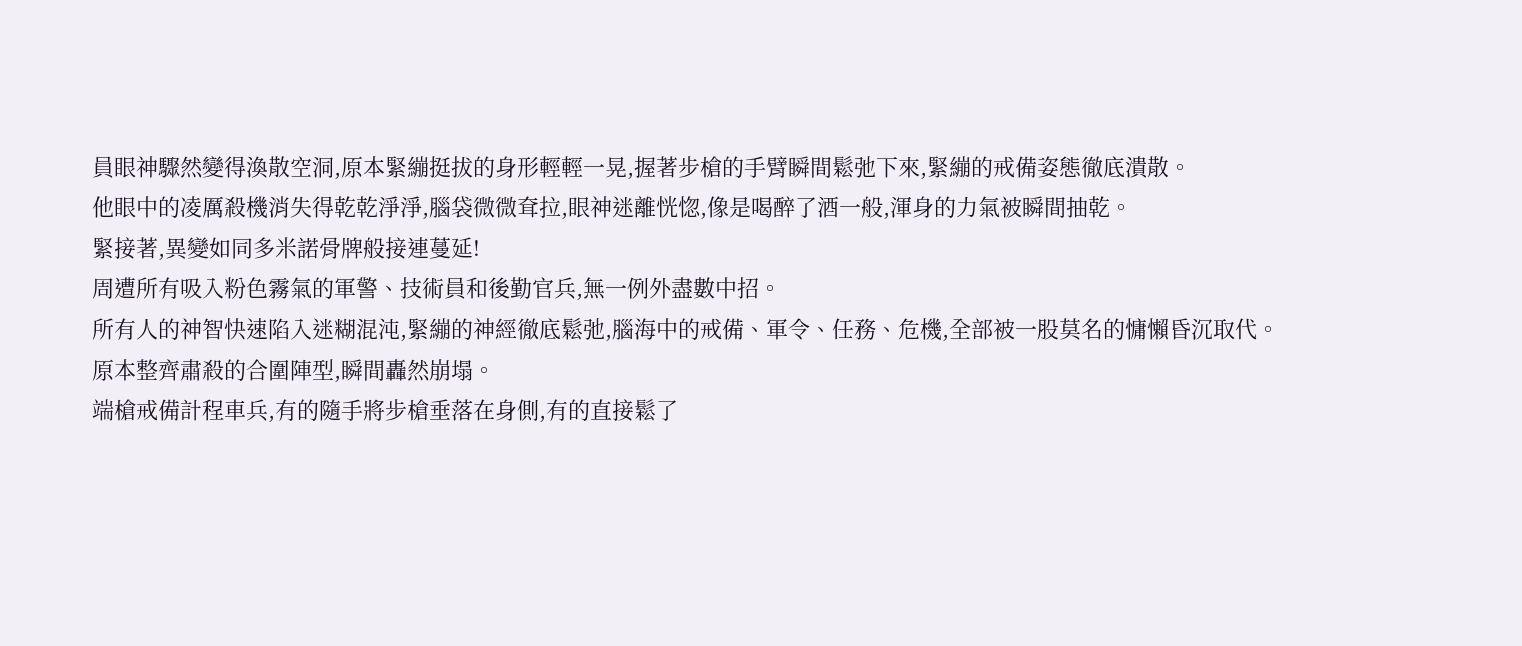員眼神驟然變得渙散空洞,原本緊繃挺拔的身形輕輕一晃,握著步槍的手臂瞬間鬆弛下來,緊繃的戒備姿態徹底潰散。
他眼中的凌厲殺機消失得乾乾淨淨,腦袋微微耷拉,眼神迷離恍惚,像是喝醉了酒一般,渾身的力氣被瞬間抽乾。
緊接著,異變如同多米諾骨牌般接連蔓延!
周遭所有吸入粉色霧氣的軍警、技術員和後勤官兵,無一例外盡數中招。
所有人的神智快速陷入迷糊混沌,緊繃的神經徹底鬆弛,腦海中的戒備、軍令、任務、危機,全部被一股莫名的慵懶昏沉取代。
原本整齊肅殺的合圍陣型,瞬間轟然崩塌。
端槍戒備計程車兵,有的隨手將步槍垂落在身側,有的直接鬆了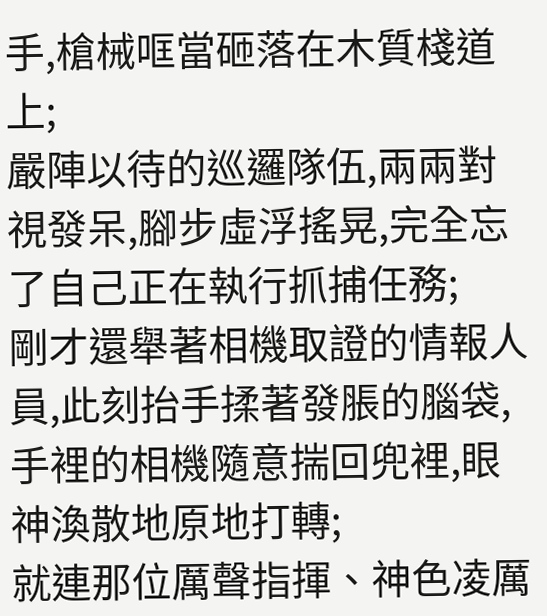手,槍械哐當砸落在木質棧道上;
嚴陣以待的巡邏隊伍,兩兩對視發呆,腳步虛浮搖晃,完全忘了自己正在執行抓捕任務;
剛才還舉著相機取證的情報人員,此刻抬手揉著發脹的腦袋,手裡的相機隨意揣回兜裡,眼神渙散地原地打轉;
就連那位厲聲指揮、神色凌厲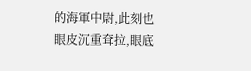的海軍中尉,此刻也眼皮沉重耷拉,眼底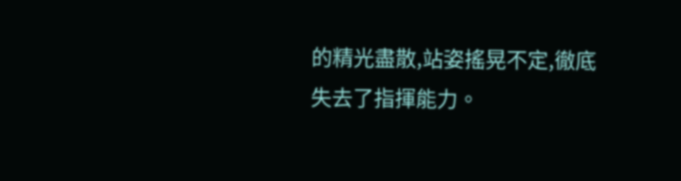的精光盡散,站姿搖晃不定,徹底失去了指揮能力。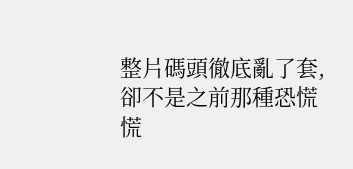整片碼頭徹底亂了套,卻不是之前那種恐慌慌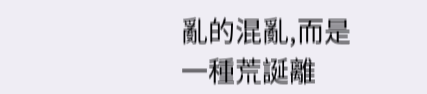亂的混亂,而是一種荒誕離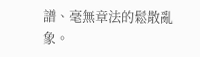譜、毫無章法的鬆散亂象。